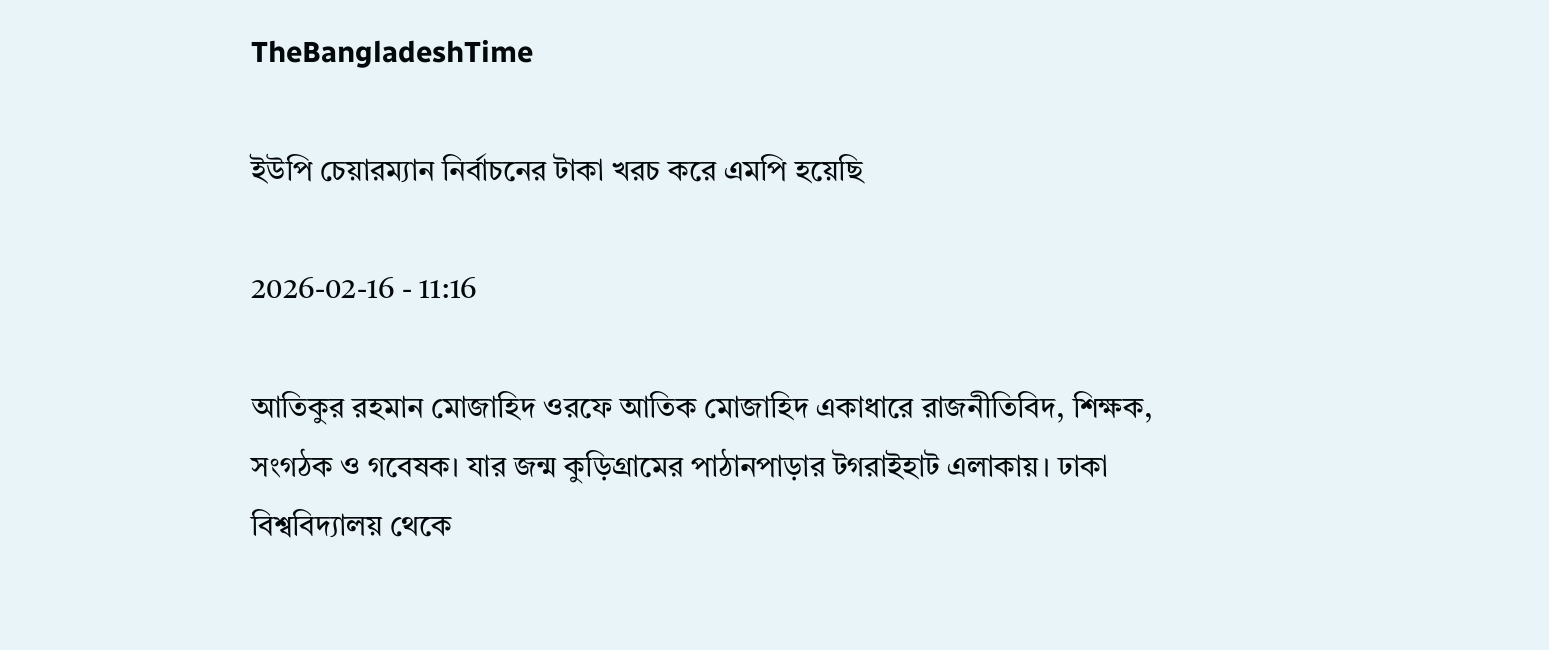TheBangladeshTime

ইউপি চেয়ারম্যান নির্বাচনের টাকা খরচ করে এমপি হয়েছি

2026-02-16 - 11:16

আতিকুর রহমান মোজাহিদ ওরফে আতিক মোজাহিদ একাধারে রাজনীতিবিদ, শিক্ষক, সংগঠক ও গবেষক। যার জন্ম কুড়িগ্রামের পাঠানপাড়ার টগরাইহাট এলাকায়। ঢাকা বিশ্ববিদ্যালয় থেকে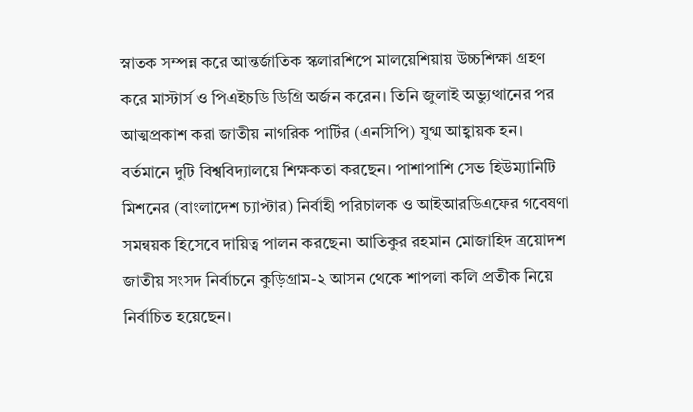স্নাতক সম্পন্ন করে আন্তর্জাতিক স্কলারশিপে মালয়েশিয়ায় উচ্চশিক্ষা গ্রহণ করে মাস্টার্স ও পিএইচডি ডিগ্রি অর্জন করেন। তিনি জুলাই অভ্যুত্থানের পর আত্মপ্রকাশ করা জাতীয় নাগরিক পার্টির (এনসিপি) যুগ্ম আহ্বায়ক হন। বর্তমানে দুটি বিশ্ববিদ্যালয়ে শিক্ষকতা করছেন। পাশাপাশি সেভ হিউম্যানিটি মিশনের (বাংলাদেশ চ্যাপ্টার) নির্বাহী পরিচালক ও আইআরডিএফের গবেষণা সমন্বয়ক হিসেবে দায়িত্ব পালন করছেন৷ আতিকুর রহমান মোজাহিদ ত্রয়োদশ জাতীয় সংসদ নির্বাচনে কুড়িগ্রাম-২ আসন থেকে শাপলা কলি প্রতীক নিয়ে নির্বাচিত হয়েছেন।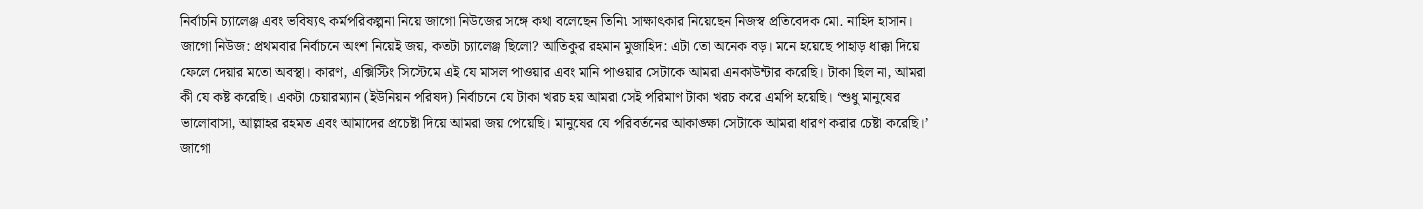নির্বাচনি চ্যালেঞ্জ এবং ভবিষ্যৎ কর্মপরিকল্পনা নিয়ে জাগো নিউজের সঙ্গে কথা বলেছেন তিনি৷ সাক্ষাৎকার নিয়েছেন নিজস্ব প্রতিবেদক মো. নাহিদ হাসান। জাগো নিউজ: প্রথমবার নির্বাচনে অংশ নিয়েই জয়, কতটা চ্যালেঞ্জ ছিলো? আতিকুর রহমান মুজাহিদ: এটা তো অনেক বড়। মনে হয়েছে পাহাড় ধাক্কা দিয়ে ফেলে দেয়ার মতো অবস্থা। কারণ, এক্সিস্টিং সিস্টেমে এই যে মাসল পাওয়ার এবং মানি পাওয়ার সেটাকে আমরা এনকাউন্টার করেছি। টাকা ছিল না, আমরা কী যে কষ্ট করেছি। একটা চেয়ারম্যান (ইউনিয়ন পরিষদ) নির্বাচনে যে টাকা খরচ হয় আমরা সেই পরিমাণ টাকা খরচ করে এমপি হয়েছি। ‘শুধু মানুষের ভালোবাসা, আল্লাহর রহমত এবং আমাদের প্রচেষ্টা দিয়ে আমরা জয় পেয়েছি। মানুষের যে পরিবর্তনের আকাঙ্ক্ষা সেটাকে আমরা ধারণ করার চেষ্টা করেছি।’ জাগো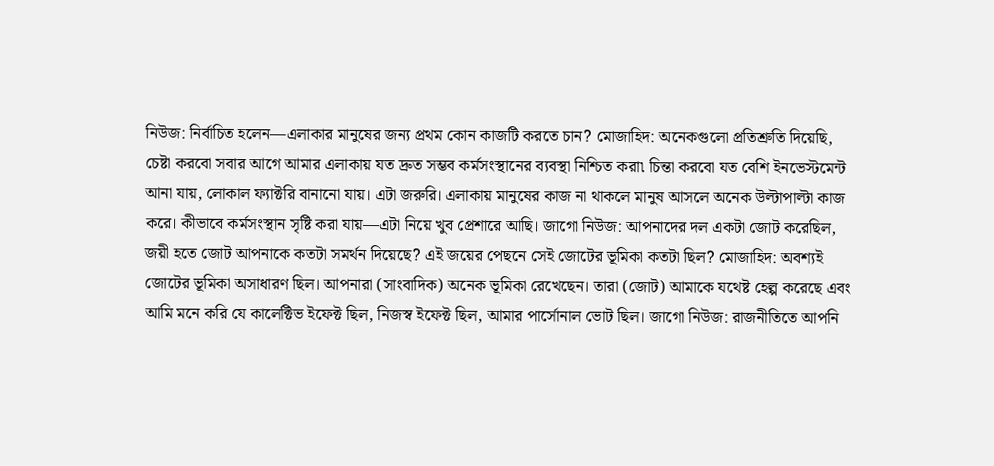নিউজ: নির্বাচিত হলেন—এলাকার মানুষের জন্য প্রথম কোন কাজটি করতে চান? মোজাহিদ: অনেকগুলো প্রতিশ্রুতি দিয়েছি, চেষ্টা করবো সবার আগে আমার এলাকায় যত দ্রুত সম্ভব কর্মসংস্থানের ব্যবস্থা নিশ্চিত করা৷ চিন্তা করবো যত বেশি ইনভেস্টমেন্ট আনা যায়, লোকাল ফ্যাক্টরি বানানো যায়। এটা জরুরি। এলাকায় মানুষের কাজ না থাকলে মানুষ আসলে অনেক উল্টাপাল্টা কাজ করে। কীভাবে কর্মসংস্থান সৃষ্টি করা যায়—এটা নিয়ে খুব প্রেশারে আছি। জাগো নিউজ: আপনাদের দল একটা জোট করেছিল, জয়ী হতে জোট আপনাকে কতটা সমর্থন দিয়েছে? এই জয়ের পেছনে সেই জোটের ভূমিকা কতটা ছিল? মোজাহিদ: অবশ্যই জোটের ভূমিকা অসাধারণ ছিল। আপনারা (সাংবাদিক) অনেক ভূমিকা রেখেছেন। তারা (জোট) আমাকে যথেষ্ট হেল্প করেছে এবং আমি মনে করি যে কালেক্টিভ ইফেক্ট ছিল, নিজস্ব ইফেক্ট ছিল, আমার পার্সোনাল ভোট ছিল। জাগো নিউজ: রাজনীতিতে আপনি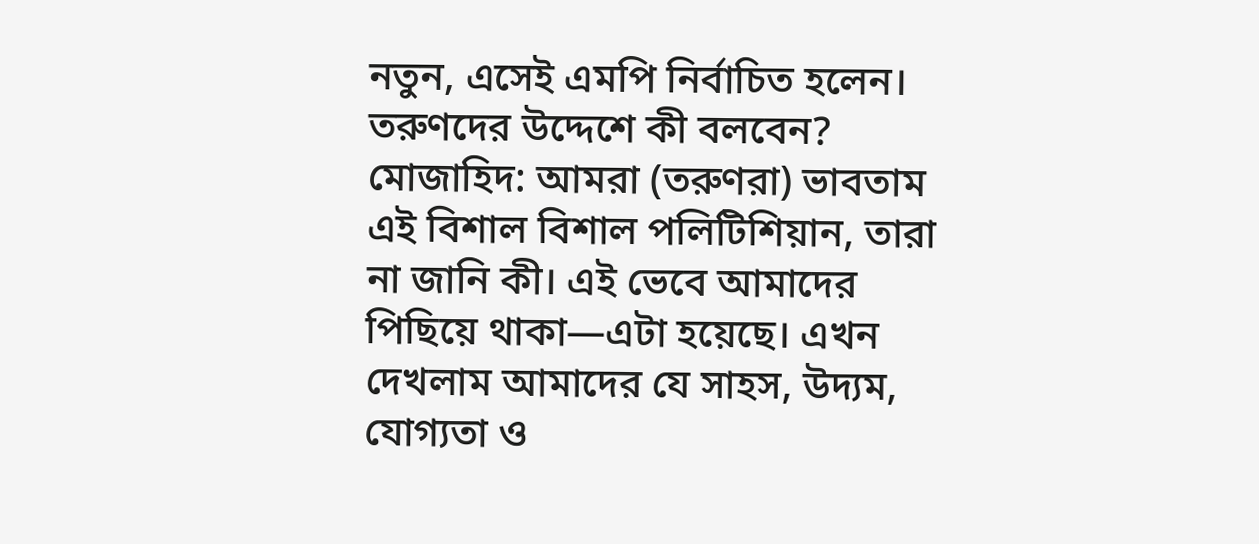নতুন, এসেই এমপি নির্বাচিত হলেন। তরুণদের উদ্দেশে কী বলবেন? মোজাহিদ: আমরা (তরুণরা) ভাবতাম এই বিশাল বিশাল পলিটিশিয়ান, তারা না জানি কী। এই ভেবে আমাদের পিছিয়ে থাকা—এটা হয়েছে। এখন দেখলাম আমাদের যে সাহস, উদ্যম, যোগ্যতা ও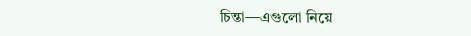চিন্তা—এগুলো নিয়ে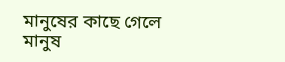মানুষের কাছে গেলে মানুষ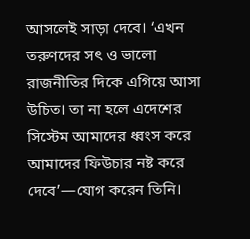আসলেই সাড়া দেবে। ‘এখন তরুণদের সৎ ও ভালো রাজনীতির দিকে এগিয়ে আসা উচিত। তা না হলে এদেশের সিস্টেম আমাদের ধ্বংস করে আমাদের ফিউচার নষ্ট করে দেবে’—যোগ করেন তিনি।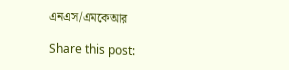এনএস/এমকেআর

Share this post: